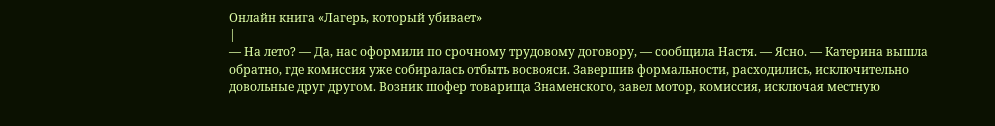Онлайн книга «Лагерь, который убивает»
|
— На лето? — Да, нас оформили по срочному трудовому договору, — сообщила Настя. — Ясно. — Катерина вышла обратно, где комиссия уже собиралась отбыть восвояси. Завершив формальности, расходились, исключительно довольные друг другом. Возник шофер товарища Знаменского, завел мотор, комиссия, исключая местную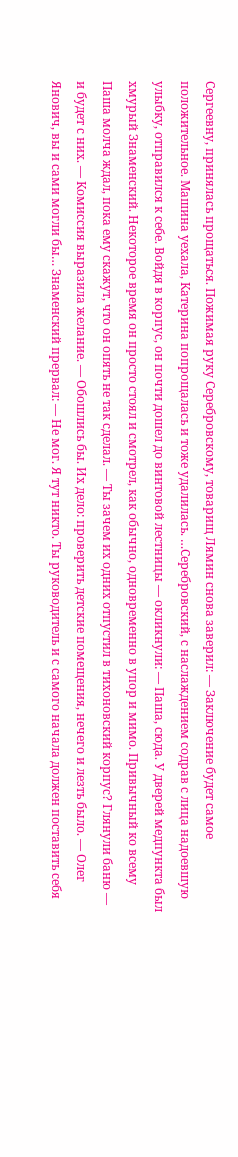Сергеевну, принялась прощаться. Пожимая руку Серебровскому, товарищ Лямин снова заверил: — Заключение будет самое положительное. Машина уехала, Катерина попрощалась и тоже удалилась. …Серебровский, с наслаждением содрав с лица надоевшую улыбку, отправился к себе. Войдя в корпус, он почти дошел до винтовой лестницы — окликнули: — Паша, сюда. У дверей медпункта был хмурый Знаменский. Некоторое время он просто стоял и смотрел, как обычно, одновременно в упор и мимо. Привычный ко всему Паша молча ждал, пока ему скажут, что он опять не так сделал. — Ты зачем их одних отпустил в тихоновский корпус? Глянули баню — и будет с них. — Комиссия выразила желание. — Обошлись бы. Их дело: проверить детские помещения, нечего и лезть было. — Олег Янович, вы и сами могли бы… Знаменский прервал: — Не мог. Я тут никто. Ты руководитель и с самого начала должен поставить себя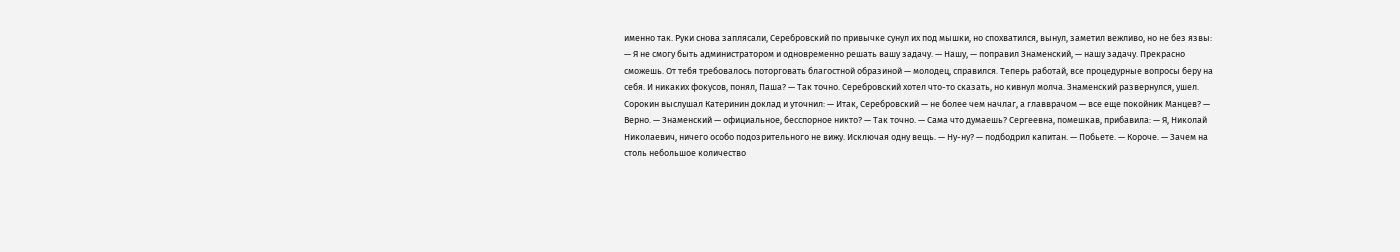именно так. Руки снова заплясали, Серебровский по привычке сунул их под мышки, но спохватился, вынул, заметил вежливо, но не без язвы: — Я не смогу быть администратором и одновременно решать вашу задачу. — Нашу, — поправил Знаменский, — нашу задачу. Прекрасно сможешь. От тебя требовалось поторговать благостной образиной — молодец, справился. Теперь работай, все процедурные вопросы беру на себя. И никаких фокусов, понял, Паша? — Так точно. Серебровский хотел что-то сказать, но кивнул молча. Знаменский развернулся, ушел. Сорокин выслушал Катеринин доклад и уточнил: — Итак, Серебровский — не более чем начлаг, а главврачом — все еще покойник Манцев? — Верно. — Знаменский — официальное, бесспорное никто? — Так точно. — Сама что думаешь? Сергеевна, помешкав, прибавила: — Я, Николай Николаевич, ничего особо подозрительного не вижу. Исключая одну вещь. — Ну-ну? — подбодрил капитан. — Побьете. — Короче. — Зачем на столь небольшое количество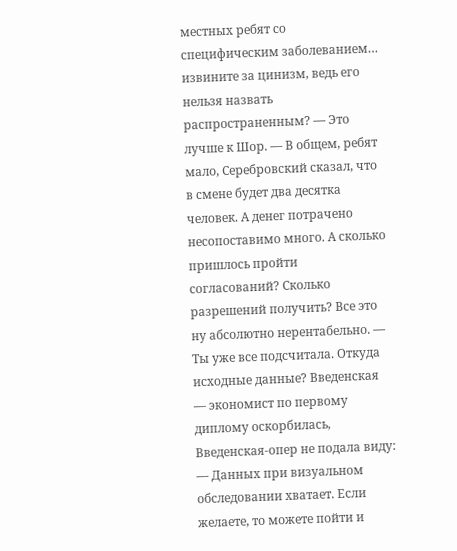местных ребят со специфическим заболеванием… извините за цинизм, ведь его нельзя назвать распространенным? — Это лучше к Шор. — В общем, ребят мало, Серебровский сказал, что в смене будет два десятка человек. А денег потрачено несопоставимо много. А сколько пришлось пройти согласований? Сколько разрешений получить? Все это ну абсолютно нерентабельно. — Ты уже все подсчитала. Откуда исходные данные? Введенская — экономист по первому диплому оскорбилась, Введенская-опер не подала виду: — Данных при визуальном обследовании хватает. Если желаете, то можете пойти и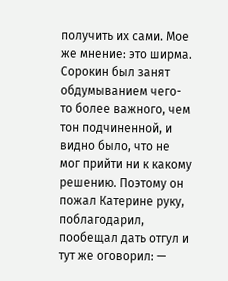получить их сами. Мое же мнение: это ширма. Сорокин был занят обдумыванием чего-то более важного, чем тон подчиненной, и видно было, что не мог прийти ни к какому решению. Поэтому он пожал Катерине руку, поблагодарил, пообещал дать отгул и тут же оговорил: —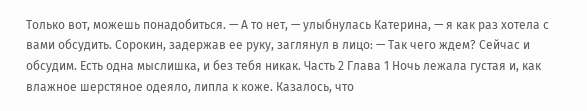Только вот, можешь понадобиться. — А то нет, — улыбнулась Катерина, — я как раз хотела с вами обсудить. Сорокин, задержав ее руку, заглянул в лицо: — Так чего ждем? Сейчас и обсудим. Есть одна мыслишка, и без тебя никак. Часть 2 Глава 1 Ночь лежала густая и, как влажное шерстяное одеяло, липла к коже. Казалось, что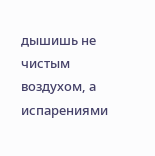дышишь не чистым воздухом, а испарениями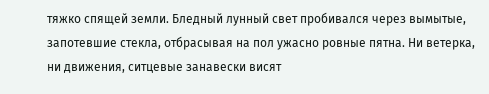тяжко спящей земли. Бледный лунный свет пробивался через вымытые, запотевшие стекла, отбрасывая на пол ужасно ровные пятна. Ни ветерка, ни движения, ситцевые занавески висят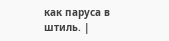как паруса в штиль. |